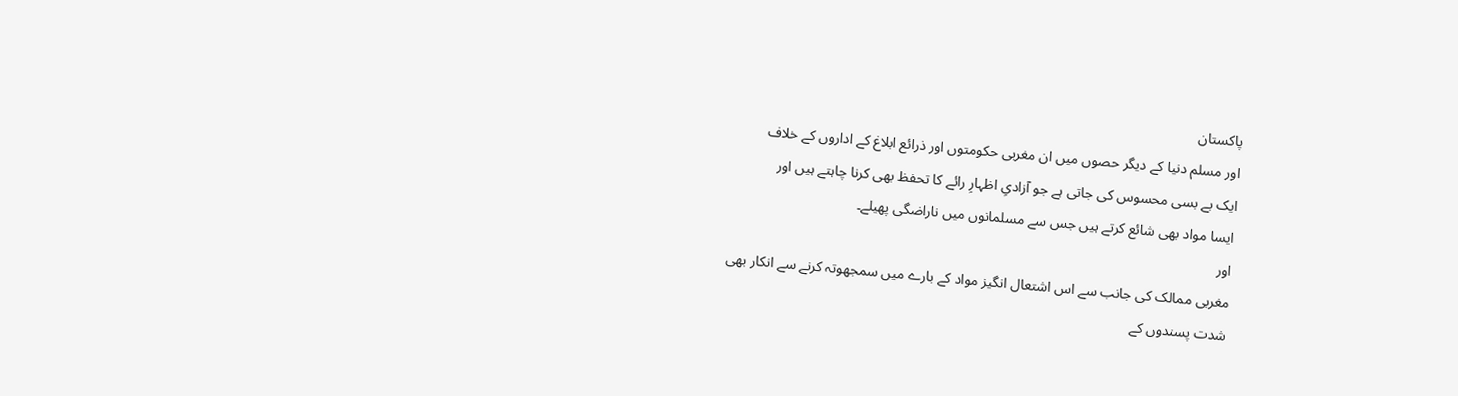پاکستان
اور مسلم دنیا کے دیگر حصوں میں ان مغربی حکومتوں اور ذرائع ابلاغ کے اداروں کے خلاف
ایک بے بسی محسوس کی جاتی ہے جو آزادیِ اظہارِ رائے کا تحفظ بھی کرنا چاہتے ہیں اور
ایسا مواد بھی شائع کرتے ہیں جس سے مسلمانوں میں ناراضگی پھیلے۔
اور
مغربی ممالک کی جانب سے اس اشتعال انگیز مواد کے بارے میں سمجھوتہ کرنے سے انکار بھی
شدت پسندوں کے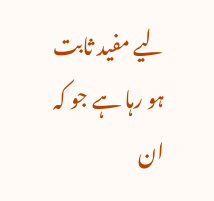لیے مفید ثابت ہو رہا ہے جو کہ ان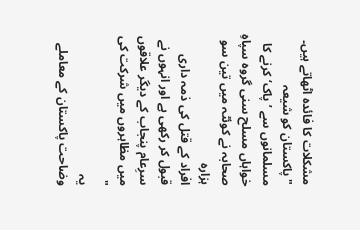مشکلات کا فائدہ اٹھاتے ہیں۔
"پاکستان کو شیعہ
مسلمانوں سے ’پاک‘ کرنے کا خواہاں مسلح سنی گروہ سپاہِ صحابہ نے کوئٹہ میں تین سو ہزارہ
افراد کے قتل کی ذمہ داری قبول کر رکھی ہے اور انہوں نے سرِعام پنجاب کے دیگر علاقوں
میں مظاہروں میں شرکت کی
"
یہ
وضاحت پاکستان کے معاملے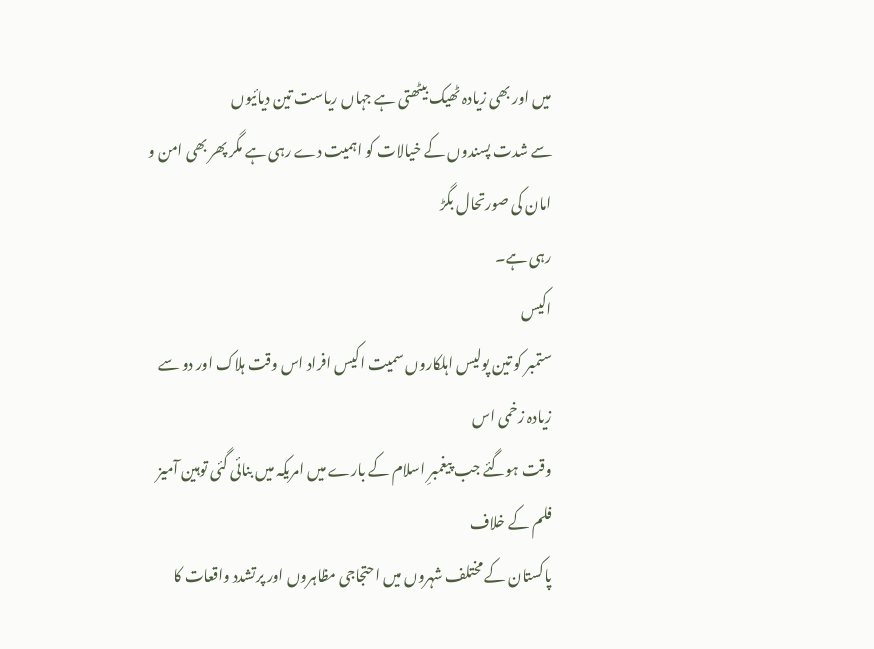میں اور بھی زیادہ ٹھیک بیٹھتی ہے جہاں ریاست تین دیائیوں
سے شدت پسندوں کے خیالات کو اہمیت دے رہی ہے مگر پھر بھی امن و امان کی صورتحال بگڑ
رہی ہے۔
اکیس
ستمبر کو تین پولیس اہلکاروں سمیت اکیس افراد اس وقت ہلاک اور دو سے زیادہ زخمی اس
وقت ہوگئے جب پیغمبرِ اسلام کے بارے میں امریکہ میں بنائی گئی توہین آمیز فلم کے خلاف
پاکستان کے مختلف شہروں میں احتجاجی مظاہروں اور پرتشدد واقعات کا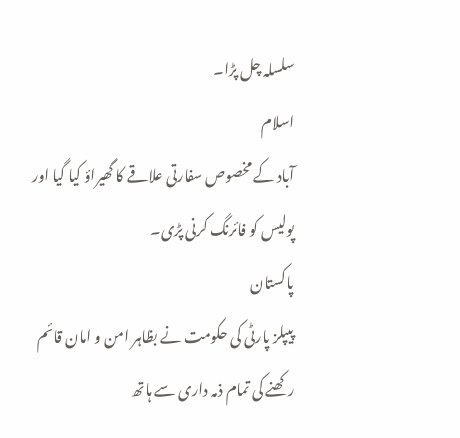سلسلہ چل پڑا۔
اسلام
آباد کے مخصوص سفارتی علاقے کا گھیراؤ کیا گیا اور پولیس کو فائرنگ کرنی پڑی۔
پاکستان
پیپلز پارٹی کی حکومت نے بظاہر امن و امان قائم رکھنے کی تمام ذمہ داری سے ہاتھ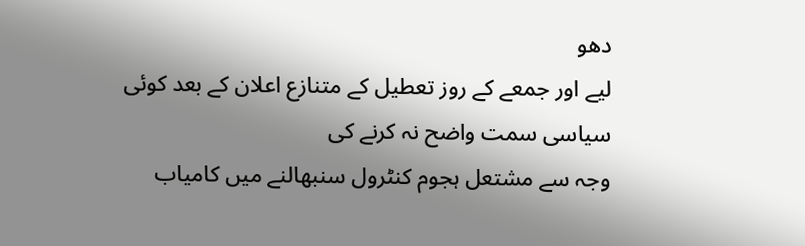دھو
لیے اور جمعے کے روز تعطیل کے متنازع اعلان کے بعد کوئی سیاسی سمت واضح نہ کرنے کی
وجہ سے مشتعل ہجوم کنٹرول سنبھالنے میں کامیاب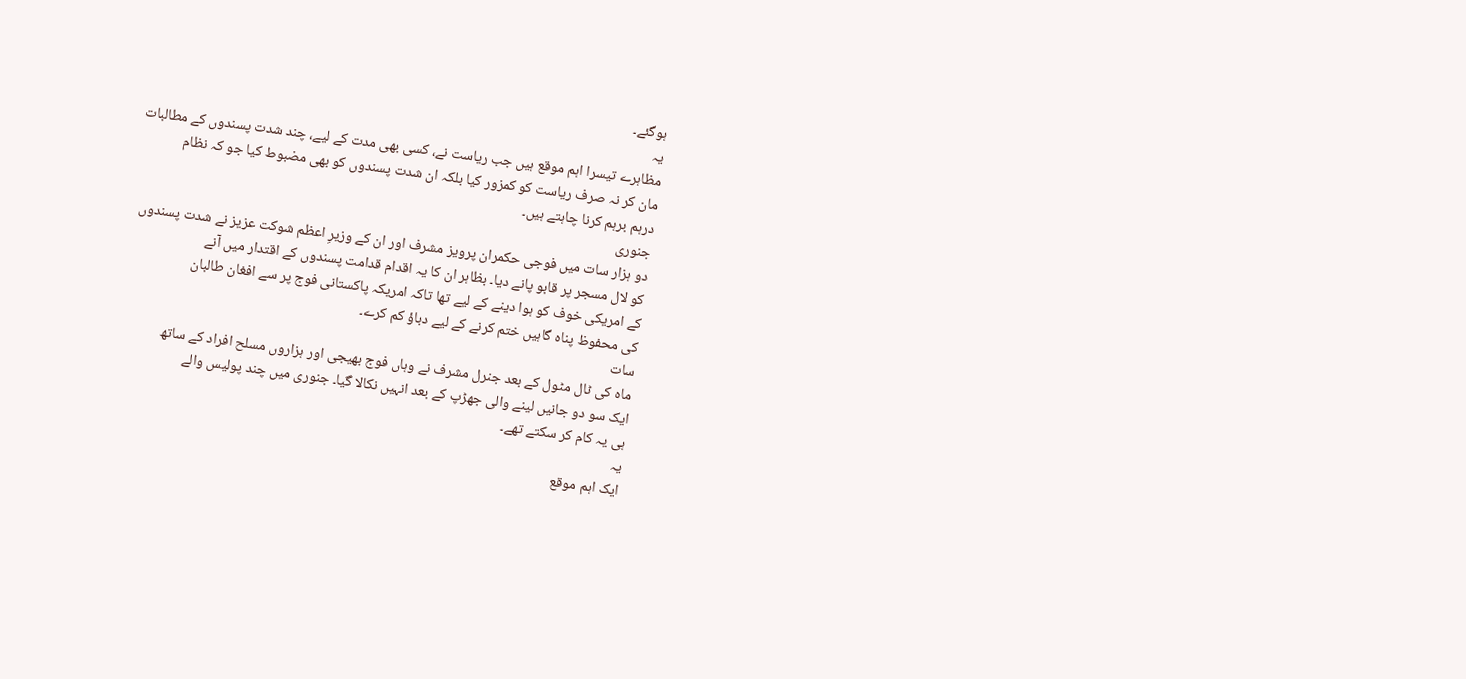ہوگئے۔
یہ
مظاہرے تیسرا اہم موقع ہیں جب ریاست نے، کسی بھی مدت کے لیے، چند شدت پسندوں کے مطالبات
مان کر نہ صرف ریاست کو کمزور کیا بلکہ ان شدت پسندوں کو بھی مضبوط کیا جو کہ نظام
درہم برہم کرنا چاہتے ہیں۔
جنوری
دو ہزار سات میں فوجی حکمران پرویز مشرف اور ان کے وزیرِ اعظم شوکت عزیز نے شدت پسندوں
کو لال مسجر پر قابو پانے دیا۔ بظاہر ان کا یہ اقدام قدامت پسندوں کے اقتدار میں آنے
کے امریکی خوف کو ہوا دینے کے لیے تھا تاکہ امریکہ پاکستانی فوج پر سے افغان طالبان
کی محفوظ پناہ گاہیں ختم کرنے کے لیے دباؤ کم کرے۔
سات
ماہ کی ٹال مٹول کے بعد جنرل مشرف نے وہاں فوج بھیجی اور ہزاروں مسلح افراد کے ساتھ
ایک سو دو جانیں لینے والی جھڑپ کے بعد انہیں نکالا گیا۔ جنوری میں چند پولیس والے
ہی یہ کام کر سکتے تھے۔
یہ
ایک اہم موقع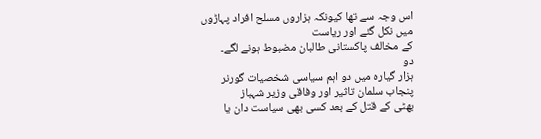اس وجہ سے تھا کیونکہ ہزاروں مسلح افراد پہاڑوں میں نکل گئے اور ریاست
کے مخالف پاکستانی طالبان مضبوط ہونے لگے۔
دو
ہزار گیارہ میں دو اہم سیاسی شخصیات گورنر پنجاب سلمان تاثیر اور وفاقی وزیر شہباز
بھٹی کے قتل کے بعد کسی بھی سیاست دان یا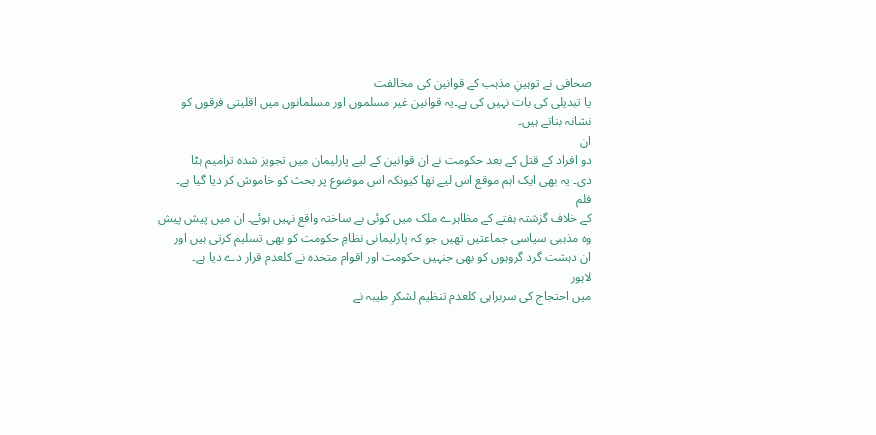صحافی نے توہینِ مذہب کے قوانین کی مخالفت
یا تبدیلی کی بات نہیں کی ہے۔یہ قوانین غیر مسلموں اور مسلمانوں میں اقلیتی فرقوں کو
نشانہ بناتے ہیں۔
ان
دو افراد کے قتل کے بعد حکومت نے ان قوانین کے لیے پارلیمان میں تجویز شدہ ترامیم ہٹا
دی۔ یہ بھی ایک اہم موقع اس لیے تھا کیونکہ اس موضوع پر بحث کو خاموش کر دیا گیا ہے۔
فلم
کے خلاف گزشتہ ہفتے کے مظاہرے ملک میں کوئی بے ساختہ واقع نہیں ہوئے۔ ان میں پیش پیش
وہ مذہبی سیاسی جماعتیں تھیں جو کہ پارلیمانی نظامِ حکومت کو بھی تسلیم کرتی ہیں اور
ان دہشت گرد گروہوں کو بھی جنہیں حکومت اور اقوام متحدہ نے کلعدم قرار دے دیا ہے۔
لاہور
میں احتجاج کی سربراہی کلعدم تنظیم لشکرِ طیبہ نے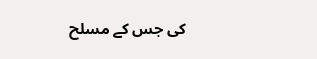کی جس کے مسلح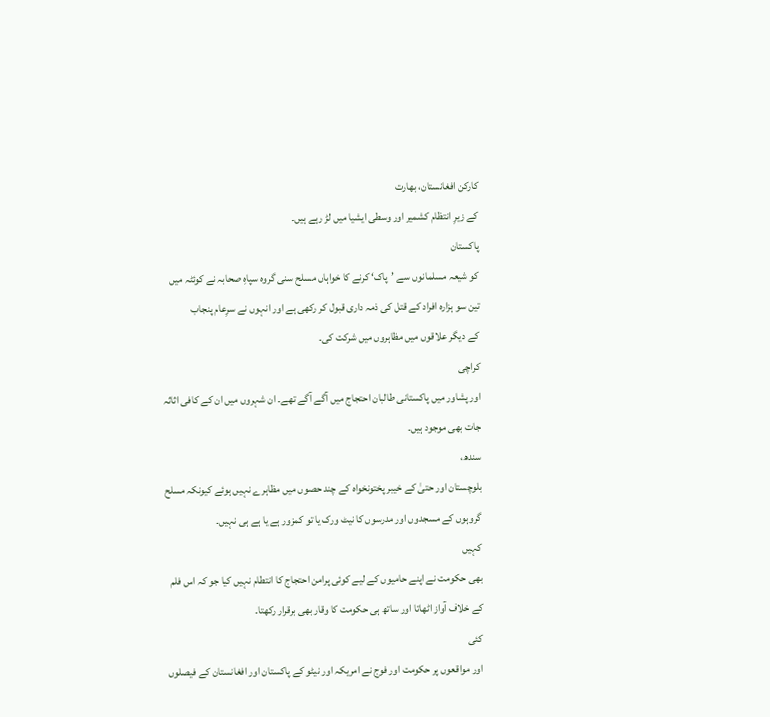کارکن افغانستان، بھارت
کے زیرِ انتظام کشمیر اور وسطی ایشیا میں لڑ رہے ہیں۔
پاکستان
کو شیعہ مسلمانوں سے ’پاک‘ کرنے کا خواہاں مسلح سنی گروہ سپاہِ صحابہ نے کوئٹہ میں
تین سو ہزارہ افراد کے قتل کی ذمہ داری قبول کر رکھی ہے اور انہوں نے سرِعام پنجاب
کے دیگر علاقوں میں مظاہروں میں شرکت کی۔
کراچی
اور پشاور میں پاکستانی طالبان احتجاج میں آگے آگے تھے۔ ان شہروں میں ان کے کافی اثاثہ
جات بھی موجود ہیں۔
سندھ،
بلوچستان اور حتیٰ کے خیبر پختونخواہ کے چند حصوں میں مظاہرے نہیں ہوئے کیونکہ مسلح
گروہوں کے مسجدوں اور مدرسوں کا نیٹ ورک یا تو کمزور ہے یا ہے ہی نہیں۔
کہیں
بھی حکومت نے اپنے حامیوں کے لیے کوئی پرامن احتجاج کا انتطام نہیں کیا جو کہ اس فلم
کے خلاف آواز اٹھاتا اور ساتھ ہی حکومت کا وقار بھی برقرار رکھتا۔
کئی
اور مواقعوں پر حکومت اور فوج نے امریکہ اور نیٹو کے پاکستان اور افغانستان کے فیصلوں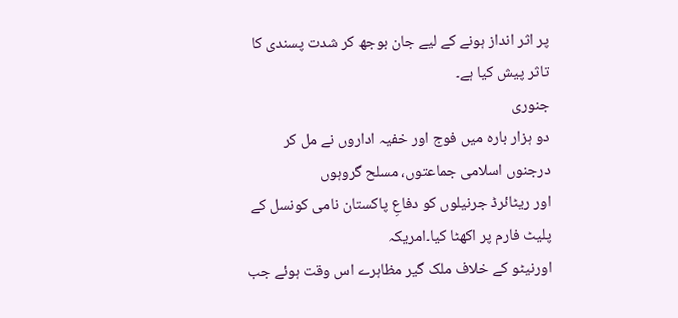پر اثر انداز ہونے کے لیے جان بوجھ کر شدت پسندی کا تاثر پیش کیا ہے۔
جنوری
دو ہزار بارہ میں فوج اور خفیہ اداروں نے مل کر درجنوں اسلامی جماعتوں، مسلح گروہوں
اور ریٹائرڈ جرنیلوں کو دفاعِ پاکستان نامی کونسل کے پلیٹ فارم پر اکھٹا کیا۔امریکہ
اورنیٹو کے خلاف ملک گیر مظاہرے اس وقت ہوئے جب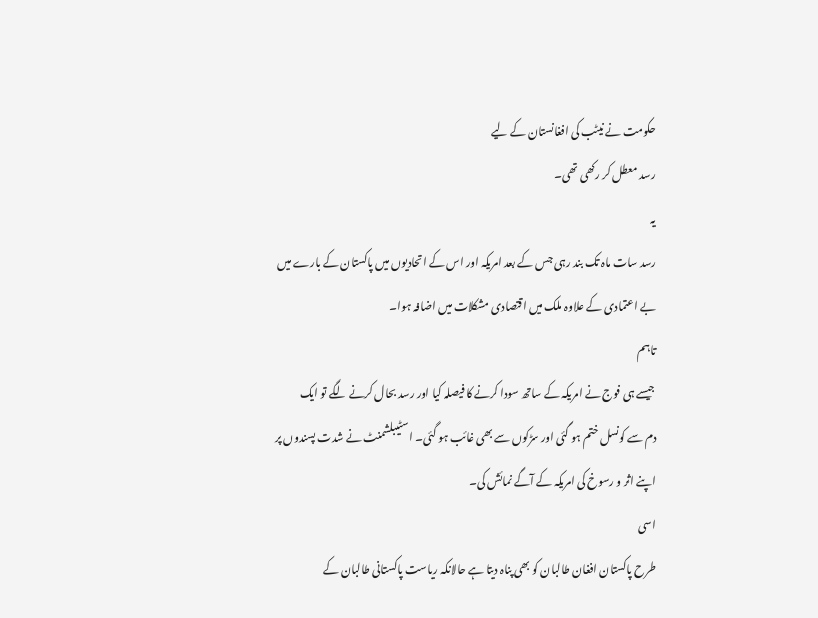حکومت نے نیٹب کی افغانستان کے لیے
رسد معطل کر رکھی تھی۔
یہ
رسد سات ماہ تک بند رہی جس کے بعد امریکہ اور اس کے اتحادیوں میں پاکستان کے بارے میں
بے اعتمادی کے علاوہ ملک میں اقتصادی مشکلات میں اضافہ ہوا۔
تاہم
جیسے ہی فوج نے امریکہ کے ساتھ سودا کرنے کا فیصلہ کیا اور رسد بحال کرنے لگے تو ایک
دم سے کونسل ختم ہو گئی اور سڑکوں سے بھی غائب ہو گئی۔ اسٹیبلشمنٹ نے شدت پسندوں پر
اپنے اثر و رسوخ کی امریکہ کے آگے نمائش کی۔
اسی
طرح پاکستان افغان طالبان کو بھی پناہ دیتا ہے حالانکہ ریاست پاکستانی طالبان کے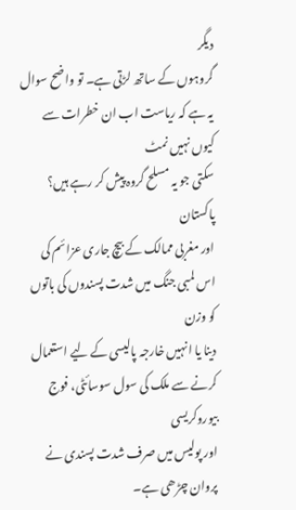دیگر
گروہوں کے ساتھ لڑتی ہے۔ تو واضح سوال یہ ہے کہ ریاست اب ان خطرات سے کیوں نہیں نمٹ
سکتی جو یہ مسلح گروہ پیش کر رہے ہیں؟
پاکستان
اور مغربی ممالک کے بیچ جاری عزائم کی اس لمبی جنگ میں شدت پسندوں کی باتوں کو وزن
دینا یا انہیں خارجہ پالیسی کے لیے استعمال کرنے سے ملک کی سول سوسائٹی، فوج بیوروکریسی
اور پولیس میں صرف شدت پسندی نے پروان چڑھی ہے۔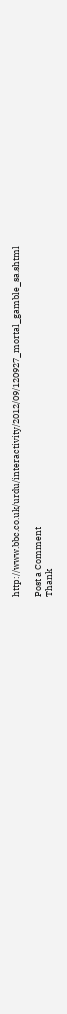http://www.bbc.co.uk/urdu/interactivity/2012/09/120927_mortal_gamble_sa.shtml

Post a Comment
Thank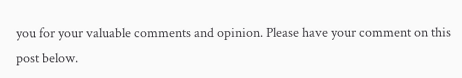you for your valuable comments and opinion. Please have your comment on this post below.